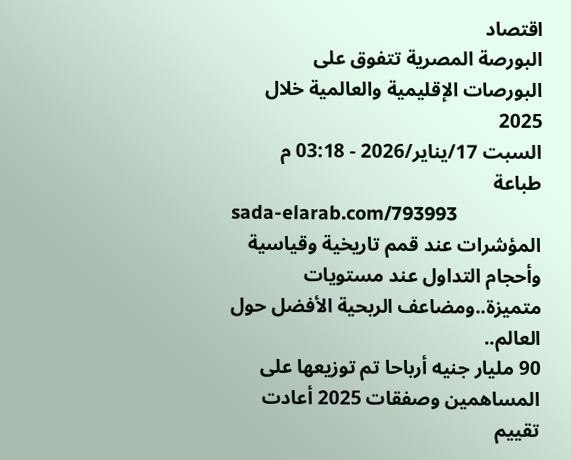اقتصاد
البورصة المصرية تتفوق على البورصات الإقليمية والعالمية خلال 2025
السبت 17/يناير/2026 - 03:18 م
طباعة
sada-elarab.com/793993
المؤشرات عند قمم تاريخية وقياسية وأحجام التداول عند مستويات متميزة..ومضاعف الربحية الأفضل حول العالم..
90 مليار جنيه أرباحا تم توزيعها على المساهمين وصفقات 2025 أعادت تقييم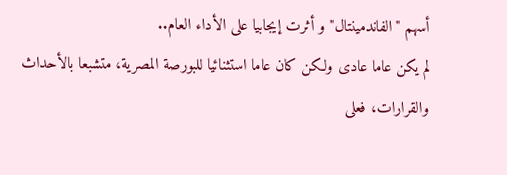أسهم "الفاندمينتال" و أثرت إيجابيا على الأداء العام..
لم يكن عاما عادى ولكن كان عاما استثنائيا للبورصة المصرية، متشبعا بالأحداث والقرارات، فعلى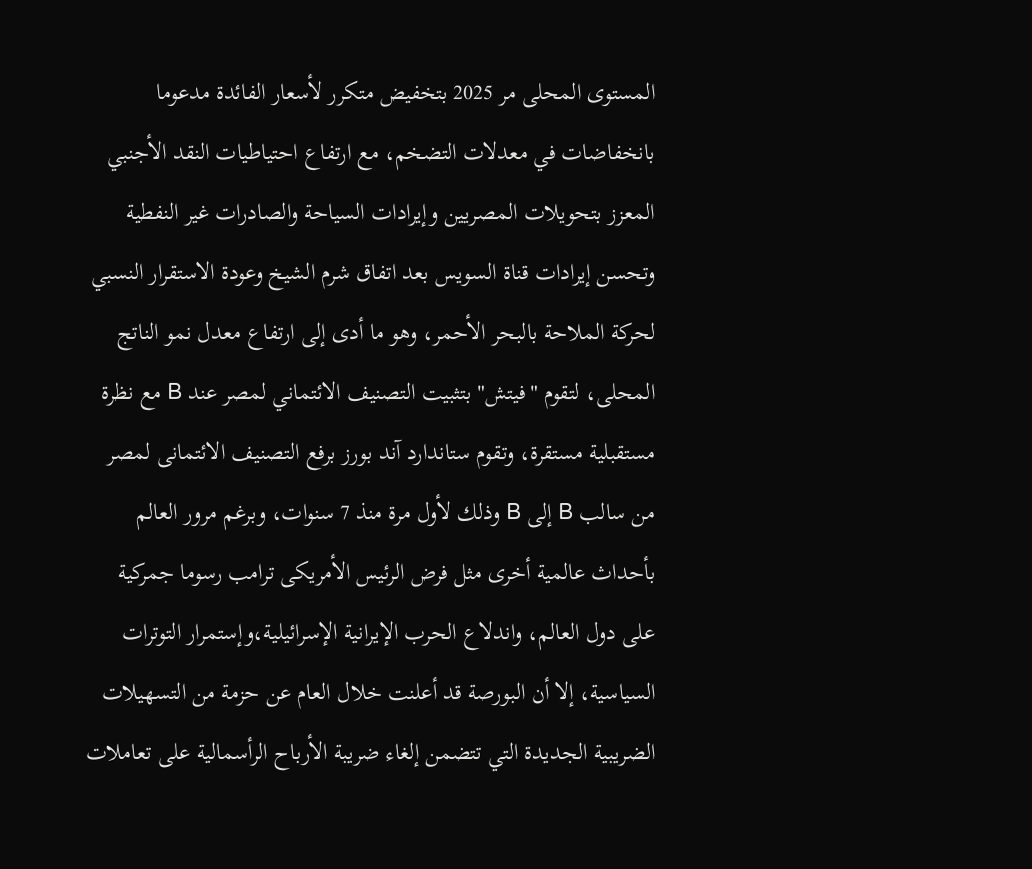المستوى المحلى مر 2025 بتخفيض متكرر لأسعار الفائدة مدعوما بانخفاضات في معدلات التضخم، مع ارتفاع احتياطيات النقد الأجنبي المعزز بتحويلات المصريين وإيرادات السياحة والصادرات غير النفطية وتحسن إيرادات قناة السويس بعد اتفاق شرم الشيخ وعودة الاستقرار النسبي لحركة الملاحة بالبحر الأحمر، وهو ما أدى إلى ارتفاع معدل نمو الناتج المحلى، لتقوم "فيتش" بتثبيت التصنيف الائتماني لمصر عند B مع نظرة مستقبلية مستقرة، وتقوم ستاندارد آند بورز برفع التصنيف الائتمانى لمصر من سالب B إلى B وذلك لأول مرة منذ 7 سنوات، وبرغم مرور العالم بأحداث عالمية أخرى مثل فرض الرئيس الأمريكى ترامب رسوما جمركية على دول العالم، واندلاع الحرب الإيرانية الإسرائيلية،وإستمرار التوترات السياسية، إلا أن البورصة قد أعلنت خلال العام عن حزمة من التسهيلات الضريبية الجديدة التي تتضمن إلغاء ضريبة الأرباح الرأسمالية على تعاملات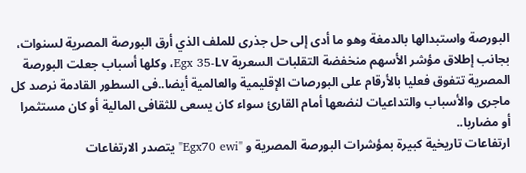البورصة واستبدالها بالدمغة وهو ما أدى إلى حل جذرى للملف الذي أرق البورصة المصرية لسنوات، بجانب إطلاق مؤشر الأسهم منخفضة التقلبات السعرية Egx 35-Lv، وكلها أسباب جعلت البورصة المصرية تتفوق فعليا بالأرقام على البورصات الإقليمية والعالمية أيضا..فى السطور القادمة نرصد كل ماجرى والأسباب والتداعيات لنضعها أمام القارئ سواء كان يسعى للثقافى المالية أو كان مستثمرا أو مضاربا..
ارتفاعات تاريخية كبيرة بمؤشرات البورصة المصرية و "Egx70 ewi" يتصدر الارتفاعات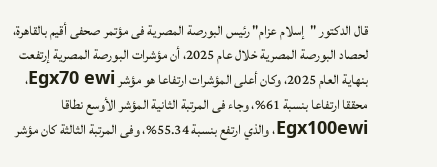قال الدكتور "إسلام عزام" رئيس البورصة المصرية فى مؤتمر صحفى أقيم بالقاهرة، لحصاد البورصة المصرية خلال عام 2025، أن مؤشرات البورصة المصرية إرتفعت بنهاية العام 2025، وكان أعلى المؤشرات ارتفاعا هو مؤشر Egx70 ewi، محققا ارتفاعا بنسبة 61%، وجاء فى المرتبة الثانية المؤشر الأوسع نطاقا Egx100ewi، والذي ارتفع بنسبة 55.34%، وفى المرتبة الثالثة كان مؤشر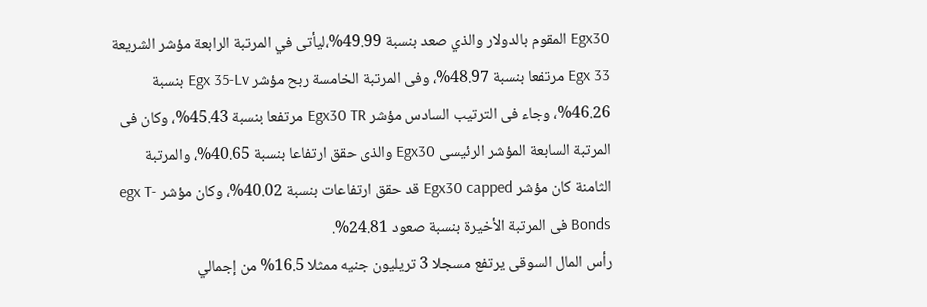Egx30 المقوم بالدولار والذي صعد بنسبة 49.99%،ليأتى في المرتبة الرابعة مؤشر الشريعة Egx 33 مرتفعا بنسبة 48.97%، وفى المرتبة الخامسة ربح مؤشر Egx 35-Lv بنسبة 46.26%، وجاء فى الترتيب السادس مؤشر Egx30 TR مرتفعا بنسبة 45.43%، وكان فى المرتبة السابعة المؤشر الرئيسى Egx30 والذى حقق ارتفاعا بنسبة 40.65%، والمرتبة الثامنة كان مؤشر Egx30 capped قد حقق ارتفاعات بنسبة 40.02%، وكان مؤشر egx T-Bonds فى المرتبة الأخيرة بنسبة صعود 24.81%.
رأس المال السوقى يرتفع مسجلا 3 تريليون جنيه ممثلا 16.5% من إجمالي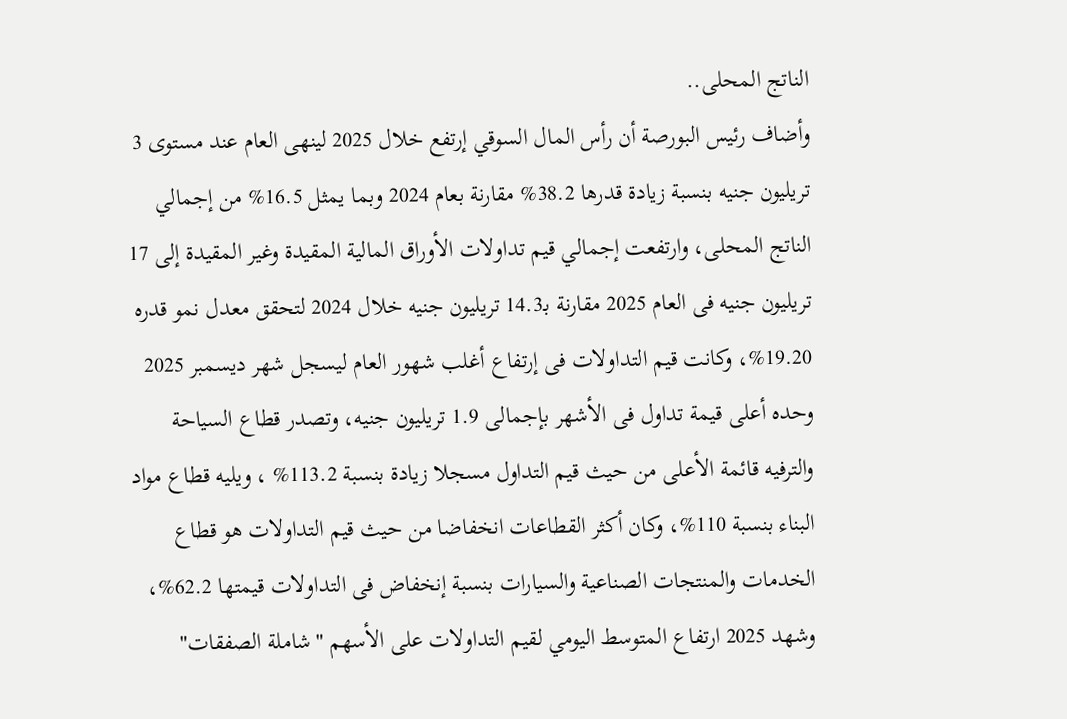الناتج المحلى..
وأضاف رئيس البورصة أن رأس المال السوقي إرتفع خلال 2025 لينهى العام عند مستوى 3 تريليون جنيه بنسبة زيادة قدرها 38.2% مقارنة بعام 2024 وبما يمثل 16.5% من إجمالي الناتج المحلى، وارتفعت إجمالي قيم تداولات الأوراق المالية المقيدة وغير المقيدة إلى 17 تريليون جنيه فى العام 2025 مقارنة بـ14.3 تريليون جنيه خلال 2024 لتحقق معدل نمو قدره 19.20%، وكانت قيم التداولات فى إرتفاع أغلب شهور العام ليسجل شهر ديسمبر 2025 وحده أعلى قيمة تداول فى الأشهر بإجمالى 1.9 تريليون جنيه، وتصدر قطاع السياحة والترفيه قائمة الأعلى من حيث قيم التداول مسجلا زيادة بنسبة 113.2% ، ويليه قطاع مواد البناء بنسبة 110%، وكان أكثر القطاعات انخفاضا من حيث قيم التداولات هو قطاع الخدمات والمنتجات الصناعية والسيارات بنسبة إنخفاض فى التداولات قيمتها 62.2%، وشهد 2025 ارتفاع المتوسط اليومي لقيم التداولات على الأسهم "شاملة الصفقات"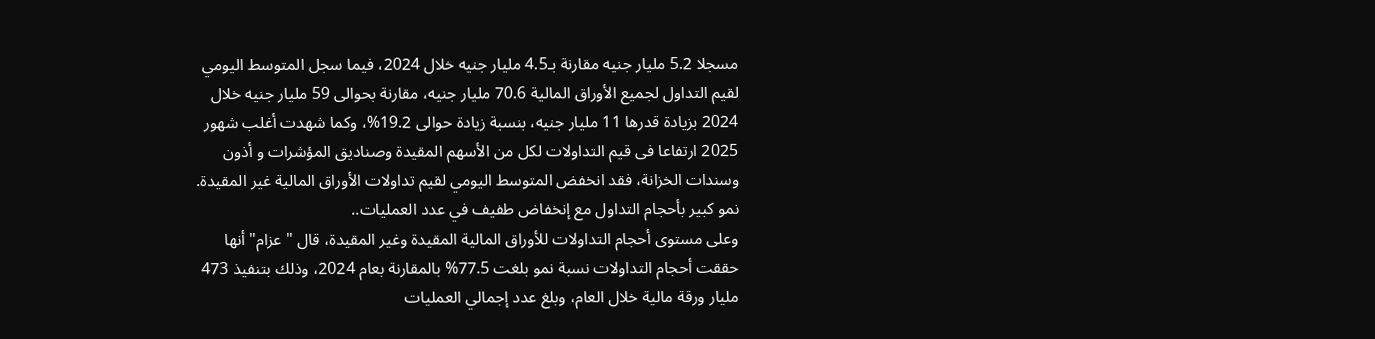مسجلا 5.2 مليار جنيه مقارنة بـ4.5 مليار جنيه خلال 2024، فيما سجل المتوسط اليومي لقيم التداول لجميع الأوراق المالية 70.6 مليار جنيه، مقارنة بحوالى 59 مليار جنيه خلال 2024 بزيادة قدرها 11 مليار جنيه، بنسبة زيادة حوالى 19.2%، وكما شهدت أغلب شهور 2025 ارتفاعا فى قيم التداولات لكل من الأسهم المقيدة وصناديق المؤشرات و أذون وسندات الخزانة، فقد انخفض المتوسط اليومي لقيم تداولات الأوراق المالية غير المقيدة.
نمو كبير بأحجام التداول مع إنخفاض طفيف في عدد العمليات..
وعلى مستوى أحجام التداولات للأوراق المالية المقيدة وغير المقيدة، قال "عزام" أنها حققت أحجام التداولات نسبة نمو بلغت 77.5% بالمقارنة بعام 2024، وذلك بتنفيذ 473 مليار ورقة مالية خلال العام، وبلغ عدد إجمالي العمليات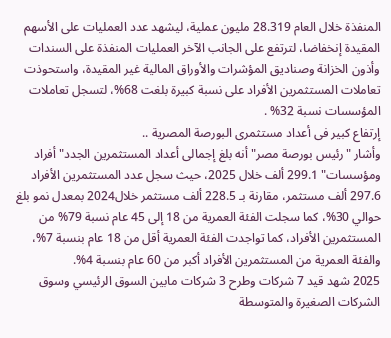المنفذة خلال العام 28.319 مليون عملية، ليشهد عدد العمليات على الأسهم المقيدة إنخفاضا، لترتفع على الجانب الآخر العمليات المنفذة على السندات وأذون الخزانة وصناديق المؤشرات والأوراق المالية غير المقيدة، واستحوذت تعاملات المستثمرين الأفراد على نسبة كبيرة بلغت 68%، لتسجل تعاملات المؤسسات نسبة 32% .
إرتفاع كبير فى أعداد مستثمرى البورصة المصرية ..
وأشار "رئيس بورصة مصر" أنه بلغ إجمالى أعداد المستثمرين الجدد" أفراد ومؤسسات" 299.1 ألف خلال 2025، حيث سجل عدد المستثمرين الأفراد 297.6 ألف مستثمر، مقارنة بـ 228.5 ألف مستثمر خلال2024 بمعدل نمو بلغ حوالي 30%، كما سجلت الفئة العمرية من 18 إلى 45 عام نسبة 79% من المستثمرين الأفراد، كما تواجدت الفئة العمرية أقل من 18 عام بنسبة 7%، والفئة العمرية من المستثمرين الأفراد أكبر من 60 عام بنسبة 4%.
2025 شهد قيد 7 شركات وطرح 3 شركات مابين السوق الرئيسي وسوق الشركات الصغيرة والمتوسطة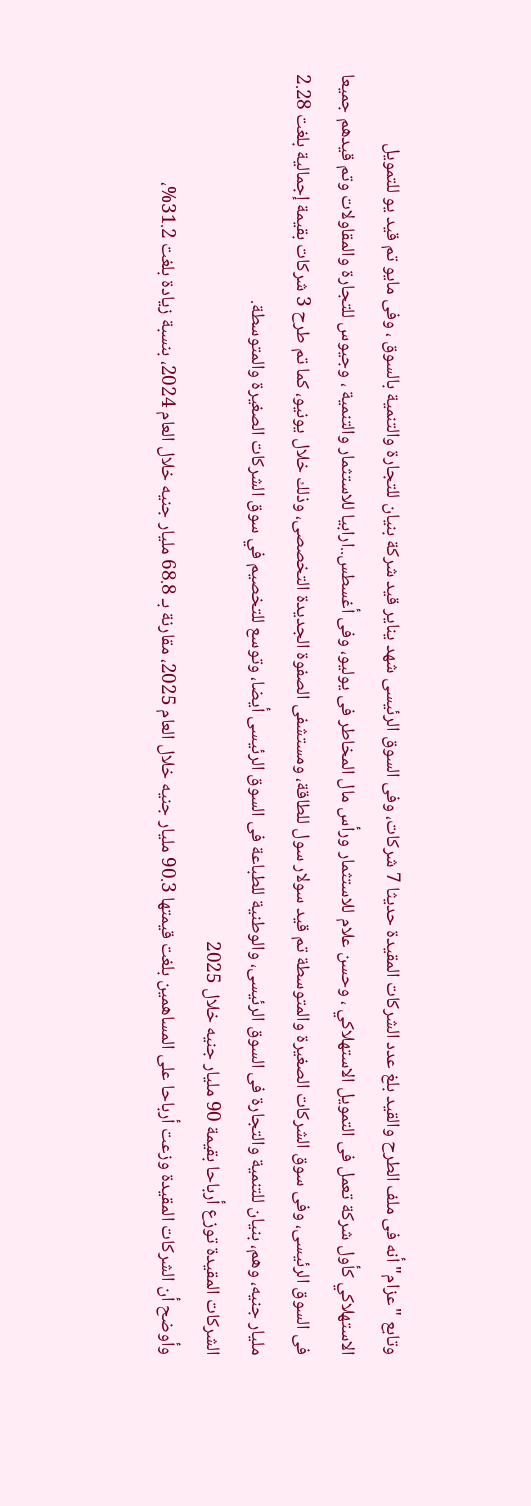وتابع "عزام" أنه فى ملف الطرح والقيد بلغ عدد الشركات المقيدة حديثا 7 شركات، وفى السوق الرئيسى شهد يناير قيد شركة بنيان للتجارة والتنمية بالسوق ، وفى مايو تم قيد يو للتمويل الاستهلاكي كأول شركة تعمل فى التمويل الاستهلاكي ، وحسن علام للاستثمار ورأس مال المخاطر فى يوليو، وفى أغسطس..ارابيا للاستثمار والتنمية ، وجيوس للتجارة والمقاولات وتم قيدهم جميعا فى السوق الرئيسى، وفى سوق الشركات الصغيرة والمتوسطة تم قيد سولار سول للطاقة، ومستشفى الصفوة الجديدة التخصصى، وذلك خلال يونيو، كما تم طرح 3 شركات بقيمة إجمالية بلغت 2.28 مليار جنيه، وهم، بنيان للتنمية والتجارة فى السوق الرئيسى، والوطنية للطباعة فى السوق الرئيسى أيضا، وتوسع للتخصيم في سوق الشركات الصغيرة والمتوسطة.
الشركات المقيدة توزع أرباحا بقيمة 90 مليار جنيه خلال 2025
وأوضح أن الشركات المقيدة وزعت أرباحا على المساهمين بلغت قيمتها 90.3 مليار جنيه خلال العام 2025، مقارنة بـ 68.8 مليار جنيه خلال العام 2024، بنسبة زيادة بلغت 31.2%،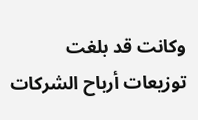وكانت قد بلغت توزيعات أرباح الشركات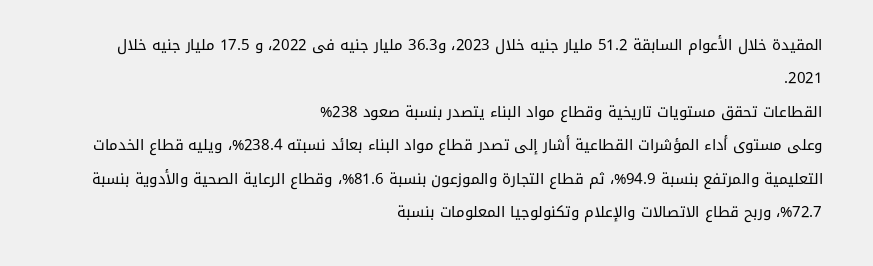المقيدة خلال الأعوام السابقة 51.2 مليار جنيه خلال 2023، و36.3 مليار جنيه فى 2022، و 17.5 مليار جنيه خلال 2021.
القطاعات تحقق مستويات تاريخية وقطاع مواد البناء يتصدر بنسبة صعود 238%
وعلى مستوى أداء المؤشرات القطاعية أشار إلى تصدر قطاع مواد البناء بعائد نسبته 238.4%، ويليه قطاع الخدمات التعليمية والمرتفع بنسبة 94.9%، ثم قطاع التجارة والموزعون بنسبة 81.6%، وقطاع الرعاية الصحية والأدوية بنسبة 72.7%، وربح قطاع الاتصالات والإعلام وتكنولوجيا المعلومات بنسبة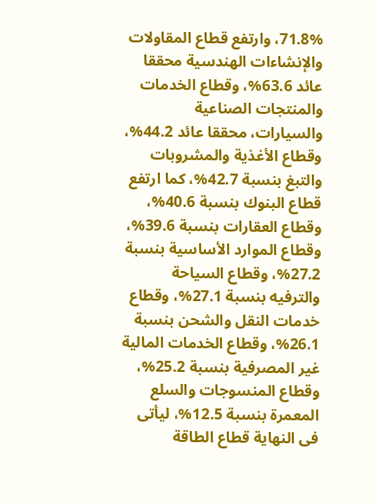71.8%، وارتفع قطاع المقاولات والإنشاءات الهندسية محققا عائد 63.6%، وقطاع الخدمات والمنتجات الصناعية والسيارات، محققا عائد 44.2%، وقطاع الأغذية والمشروبات والتبغ بنسبة 42.7%، كما ارتفع قطاع البنوك بنسبة 40.6%، وقطاع العقارات بنسبة 39.6%، وقطاع الموارد الأساسية بنسبة 27.2%، وقطاع السياحة والترفيه بنسبة 27.1%، وقطاع خدمات النقل والشحن بنسبة 26.1%، وقطاع الخدمات المالية غير المصرفية بنسبة 25.2%، وقطاع المنسوجات والسلع المعمرة بنسبة 12.5%، ليأتى فى النهاية قطاع الطاقة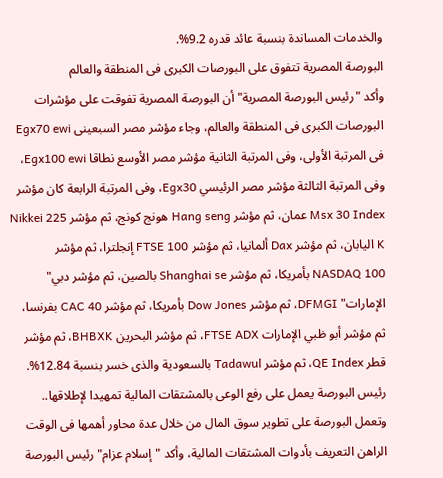والخدمات المساندة بنسبة عائد قدره 9.2%.
البورصة المصرية تتفوق على البورصات الكبرى فى المنطقة والعالم
وأكد "رئيس البورصة المصرية" أن البورصة المصرية تفوقت على مؤشرات البورصات الكبرى فى المنطقة والعالم، وجاء مؤشر مصر السبعينى Egx70 ewi فى المرتبة الأولى، وفى المرتبة الثانية مؤشر مصر الأوسع نطاقا Egx100 ewi، وفى المرتبة الثالثة مؤشر مصر الرئيسي Egx30، وفى المرتبة الرابعة كان مؤشر Msx 30 Index عمان، ثم مؤشر Hang seng هونج كونج، ثم مؤشر Nikkei 225 K اليابان، ثم مؤشر Dax ألمانيا، ثم مؤشر FTSE 100 إنجلترا، ثم مؤشر NASDAQ 100 بأمريكا، ثم مؤشر Shanghai se بالصين، ثم مؤشر دبي" الإمارات" DFMGI، ثم مؤشر Dow Jones بأمريكا، ثم مؤشر CAC 40 بفرنسا، ثم مؤشر أبو ظبي الإمارات FTSE ADX، ثم مؤشر البحرين BHBXK، ثم مؤشر قطر QE Index، ثم مؤشر Tadawul بالسعودية والذى خسر بنسبة 12.84%.
رئيس البورصة يعمل على رفع الوعى بالمشتقات المالية تمهيدا لإطلاقها..
وتعمل البورصة على تطوير سوق المال من خلال عدة محاور أهمها فى الوقت الراهن التعريف بأدوات المشتقات المالية، وأكد "إسلام عزام" رئيس البورصة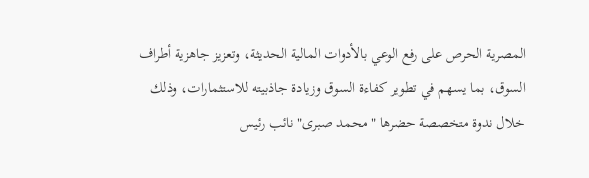المصرية الحرص على رفع الوعي بالأدوات المالية الحديثة، وتعزيز جاهزية أطراف السوق، بما يسهم في تطوير كفاءة السوق وزيادة جاذبيته للاستثمارات، وذلك خلال ندوة متخصصة حضرها "محمد صبرى" نائب رئيس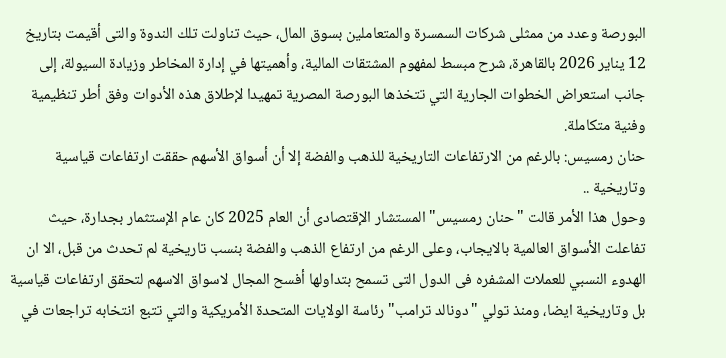البورصة وعدد من ممثلى شركات السمسرة والمتعاملين بسوق المال، حيث تناولت تلك الندوة والتى أقيمت بتاريخ 12 يناير 2026 بالقاهرة، شرح مبسط لمفهوم المشتقات المالية، وأهميتها في إدارة المخاطر وزيادة السيولة، إلى جانب استعراض الخطوات الجارية التي تتخذها البورصة المصرية تمهيدا لإطلاق هذه الأدوات وفق أطر تنظيمية وفنية متكاملة.
حنان رمسيس: بالرغم من الارتفاعات التاريخية للذهب والفضة إلا أن أسواق الأسهم حققت ارتفاعات قياسية وتاريخية ..
وحول هذا الأمر قالت "حنان رمسيس" المستشار الإقتصادى أن العام 2025 كان عام الإستثمار بجدارة، حيث تفاعلت الأسواق العالمية بالايجاب، وعلى الرغم من ارتفاع الذهب والفضة بنسب تاريخية لم تحدث من قبل، الا ان الهدوء النسبي للعملات المشفره فى الدول التى تسمح بتداولها أفسح المجال لاسواق الاسهم لتحقق ارتفاعات قياسية بل وتاريخية ايضا، ومنذ تولي "دونالد ترامب" رئاسة الولايات المتحدة الأمريكية والتي تتبع انتخابه تراجعات في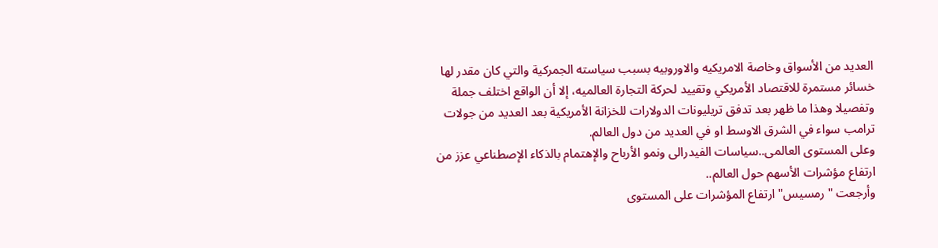العديد من الأسواق وخاصة الامريكيه والاوروبيه بسبب سياسته الجمركية والتي كان مقدر لها خسائر مستمرة للاقتصاد الأمريكي وتقييد لحركة التجارة العالميه، إلا أن الواقع اختلف جملة وتفصيلا وهذا ما ظهر بعد تدفق تريليونات الدولارات للخزانة الأمريكية بعد العديد من جولات ترامب سواء في الشرق الاوسط او في العديد من دول العالم.
وعلى المستوى العالمى..سياسات الفيدرالى ونمو الأرباح والإهتمام بالذكاء الإصطناعي عزز من ارتفاع مؤشرات الأسهم حول العالم..
وأرجعت "رمسيس" ارتفاع المؤشرات على المستوى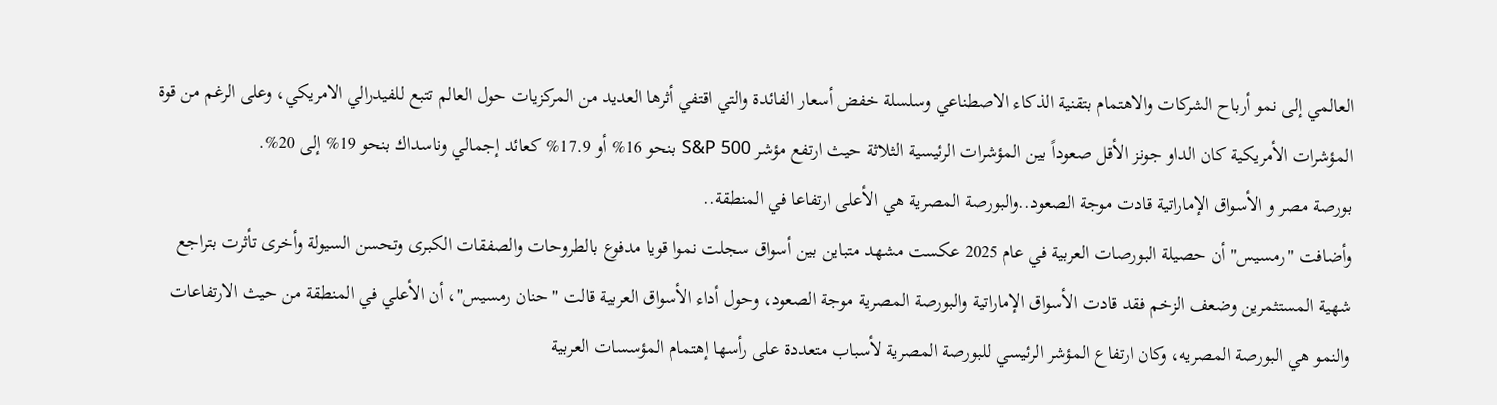العالمي إلى نمو أرباح الشركات والاهتمام بتقنية الذكاء الاصطناعي وسلسلة خفض أسعار الفائدة والتي اقتفي أثرها العديد من المركزيات حول العالم تتبع للفيدرالي الامريكي، وعلى الرغم من قوة المؤشرات الأمريكية كان الداو جونز الأقل صعوداً بين المؤشرات الرئيسية الثلاثة حيث ارتفع مؤشر S&P 500 بنحو 16% أو 17.9% كعائد إجمالي وناسداك بنحو 19% إلى 20%.
بورصة مصر و الأسواق الإماراتية قادت موجة الصعود..والبورصة المصرية هي الأعلى ارتفاعا في المنطقة..
وأضافت "رمسيس" أن حصيلة البورصات العربية في عام 2025 عكست مشهد متباين بين أسواق سجلت نموا قويا مدفوع بالطروحات والصفقات الكبرى وتحسن السيولة وأخرى تأثرت بتراجع شهية المستثمرين وضعف الزخم فقد قادت الأسواق الإماراتية والبورصة المصرية موجة الصعود، وحول أداء الأسواق العربية قالت "حنان رمسيس"، أن الأعلي في المنطقة من حيث الارتفاعات والنمو هي البورصة المصريه، وكان ارتفاع المؤشر الرئيسي للبورصة المصرية لأسباب متعددة على رأسها إهتمام المؤسسات العربية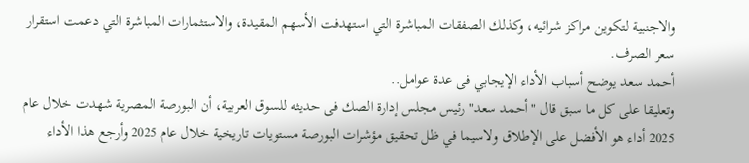والاجنبية لتكوين مراكز شرائيه، وكذلك الصفقات المباشرة التي استهدفت الأسهم المقيدة، والاستثمارات المباشرة التي دعمت استقرار سعر الصرف.
أحمد سعد يوضح أسباب الأداء الإيجابي فى عدة عوامل..
وتعليقا على كل ما سبق قال "أحمد سعد" رئيس مجلس إدارة الصك فى حديثه للسوق العربية، أن البورصة المصرية شهدت خلال عام 2025 أداء هو الأفضل على الإطلاق ولاسيما في ظل تحقيق مؤشرات البورصة مستويات تاريخية خلال عام 2025 وأرجع هذا الأداء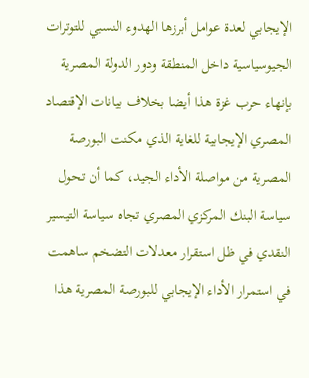الإيجابي لعدة عوامل أبرزها الهدوء النسبي للتوترات الجيوسياسية داخل المنطقة ودور الدولة المصرية بإنهاء حرب غزة هذا أيضا بخلاف بيانات الإقتصاد المصري الإيجابية للغاية الذي مكنت البورصة المصرية من مواصلة الأداء الجيد، كما أن تحول سياسة البنك المركزي المصري تجاه سياسة التيسير النقدي في ظل استقرار معدلات التضخم ساهمت في استمرار الأداء الإيجابي للبورصة المصرية هذا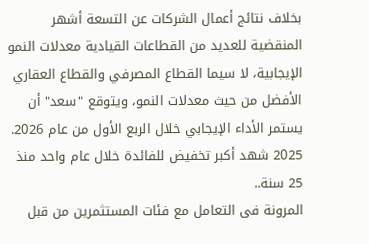بخلاف نتائج أعمال الشركات عن التسعة أشهر المنقضية للعديد من القطاعات القيادية معدلات النمو الإيجابية، لا سيما القطاع المصرفي والقطاع العقاري الأفضل من حيث معدلات النمو، ويتوقع "سعد" أن يستمر الأداء الإيجابي خلال الربع الأول من عام 2026.
2025 شهد أكبر تخفيض للفائدة خلال عام واحد منذ 25 سنة..
المرونة فى التعامل مع فئات المستثمرين من قبل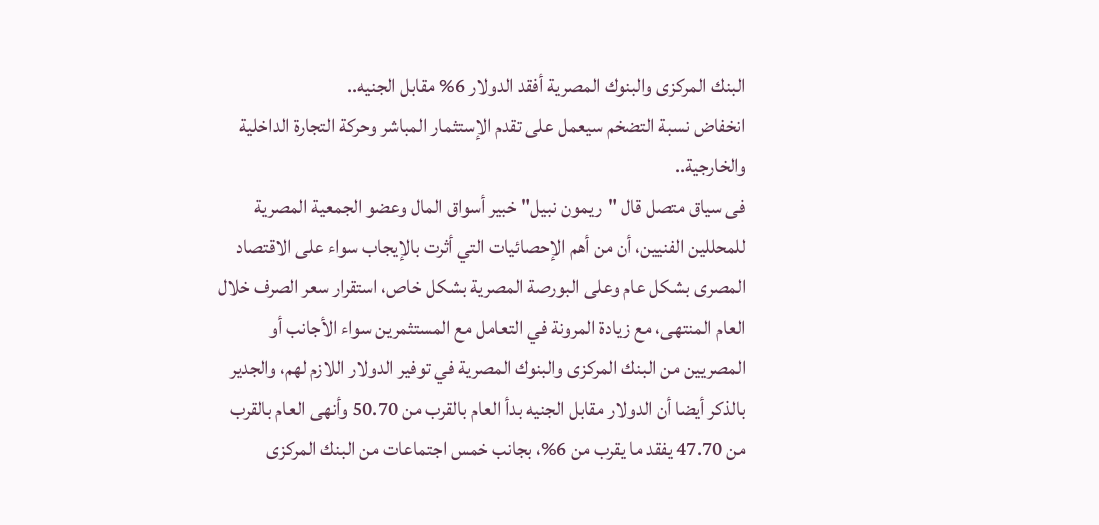البنك المركزى والبنوك المصرية أفقد الدولار 6% مقابل الجنيه..
انخفاض نسبة التضخم سيعمل على تقدم الإستثمار المباشر وحركة التجارة الداخلية والخارجية..
فى سياق متصل قال "ريمون نبيل" خبير أسواق المال وعضو الجمعية المصرية للمحللين الفنيين، أن من أهم الإحصائيات التي أثرت بالإيجاب سواء على الاقتصاد المصرى بشكل عام وعلى البورصة المصرية بشكل خاص، استقرار سعر الصرف خلال العام المنتهى، مع زيادة المرونة في التعامل مع المستثمرين سواء الأجانب أو المصريين من البنك المركزى والبنوك المصرية في توفير الدولار اللازم لهم، والجدير بالذكر أيضا أن الدولار مقابل الجنيه بدأ العام بالقرب من 50.70 وأنهى العام بالقرب من 47.70 يفقد ما يقرب من 6%، بجانب خمس اجتماعات من البنك المركزى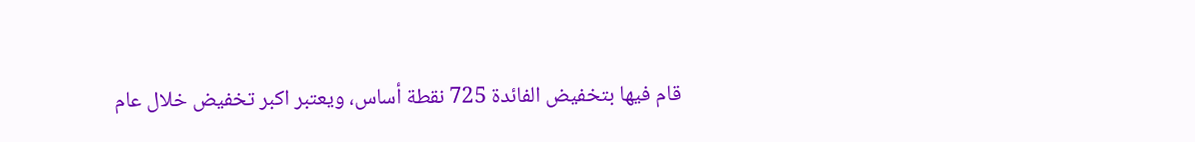قام فيها بتخفيض الفائدة 725 نقطة أساس، ويعتبر اكبر تخفيض خلال عام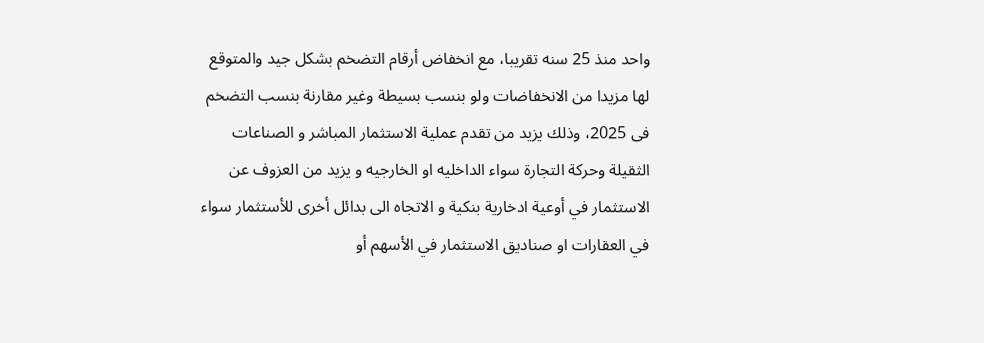واحد منذ 25 سنه تقريبا، مع انخفاض أرقام التضخم بشكل جيد والمتوقع لها مزيدا من الانخفاضات ولو بنسب بسيطة وغير مقارنة بنسب التضخم فى 2025، وذلك يزيد من تقدم عملية الاستثمار المباشر و الصناعات الثقيلة وحركة التجارة سواء الداخليه او الخارجيه و يزيد من العزوف عن الاستثمار في أوعية ادخارية بنكية و الاتجاه الى بدائل أخرى للأستثمار سواء في العقارات او صناديق الاستثمار في الأسهم أو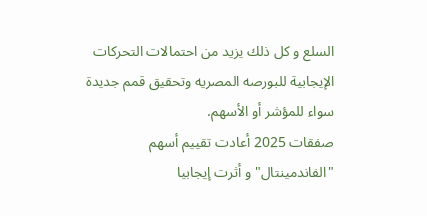السلع و كل ذلك يزيد من احتمالات التحركات الإيجابية للبورصه المصريه وتحقيق قمم جديدة سواء للمؤشر أو الأسهم.
صفقات 2025 أعادت تقييم أسهم "الفاندمينتال" و أثرت إيجابيا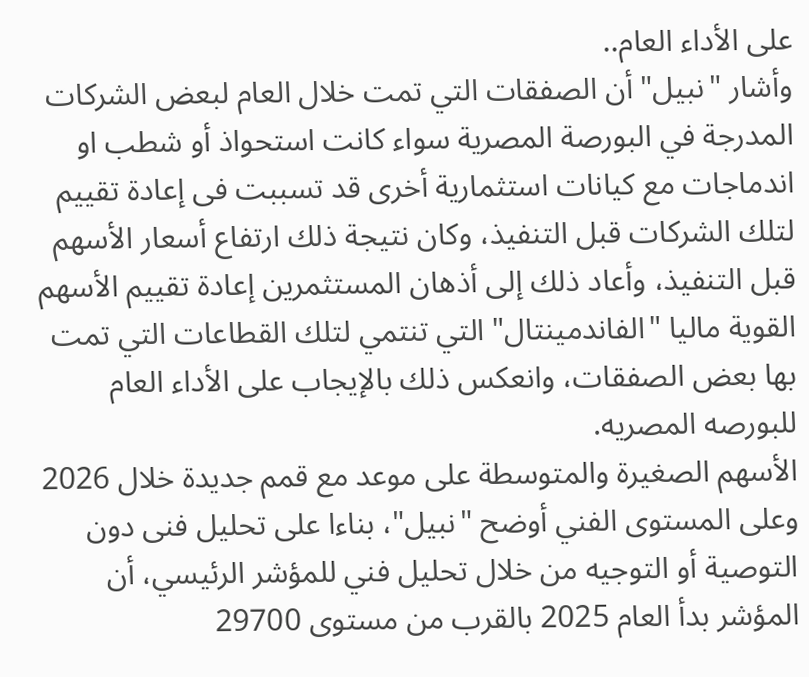على الأداء العام..
وأشار "نبيل" أن الصفقات التي تمت خلال العام لبعض الشركات المدرجة في البورصة المصرية سواء كانت استحواذ أو شطب او اندماجات مع كيانات استثمارية أخرى قد تسببت فى إعادة تقييم لتلك الشركات قبل التنفيذ، وكان نتيجة ذلك ارتفاع أسعار الأسهم قبل التنفيذ، وأعاد ذلك إلى أذهان المستثمرين إعادة تقييم الأسهم القوية ماليا "الفاندمينتال" التي تنتمي لتلك القطاعات التي تمت بها بعض الصفقات، وانعكس ذلك بالإيجاب على الأداء العام للبورصه المصريه.
الأسهم الصغيرة والمتوسطة على موعد مع قمم جديدة خلال 2026
وعلى المستوى الفني أوضح "نبيل"، بناءا على تحليل فنى دون التوصية أو التوجيه من خلال تحليل فني للمؤشر الرئيسي، أن المؤشر بدأ العام 2025 بالقرب من مستوى 29700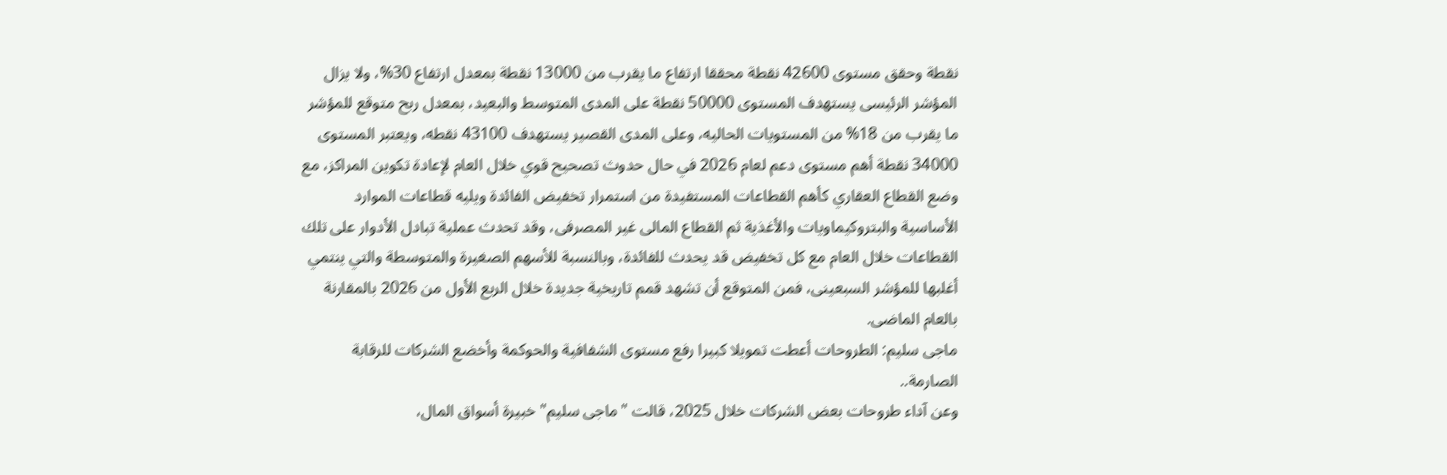نقطة وحقق مستوى 42600 نقطة محققا ارتفاع ما يقرب من 13000 نقطة بمعدل ارتفاع 30%، ولا يزال المؤشر الرئيسى يستهدف المستوى 50000 نقطة على المدى المتوسط والبعيد، بمعدل ربح متوقع للمؤشر ما يقرب من 18% من المستويات الحاليه، وعلى المدى القصير يستهدف 43100 نقطه، ويعتبر المستوى 34000 نقطة أهم مستوى دعم لعام 2026 في حال حدوث تصحيح قوي خلال العام لإعادة تكوين المراكز، مع وضع القطاع العقاري كأهم القطاعات المستفيدة من استمرار تخفيض الفائدة ويليه قطاعات الموارد الأساسية والبتروكيماويات والأغذية ثم القطاع المالى غير المصرفى، وقد تحدث عملية تبادل الأدوار على تلك القطاعات خلال العام مع كل تخفيض قد يحدث للفائدة، وبالنسبة للأسهم الصغيرة والمتوسطة والتي ينتمي أغلبها للمؤشر السبعينى، فمن المتوقع أن تشهد قمم تاريخية جديدة خلال الربع الأول من 2026 بالمقارنة بالعام الماضى.
ماجى سليم: الطروحات أعطت تمويلا كبيرا رفع مستوى الشفافية والحوكمة وأخضع الشركات للرقابة الصارمة..
وعن آداء طروحات بعض الشركات خلال 2025، قالت "ماجى سليم" خبيرة أسواق المال،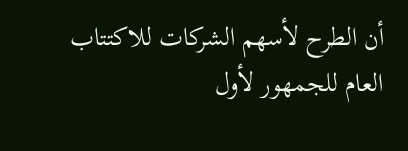أن الطرح لأسهم الشركات للاكتتاب العام للجمهور لأول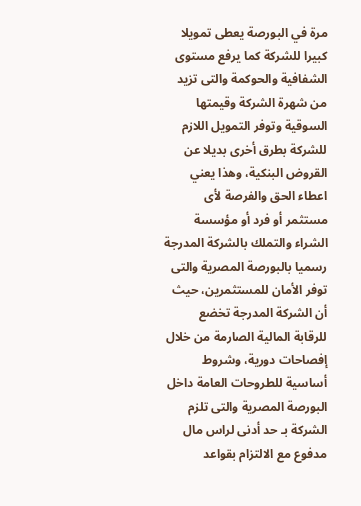مرة في البورصة يعطى تمويلا كبيرا للشركة كما يرفع مستوى الشفافية والحوكمة والتى تزيد من شهرة الشركة وقيمتها السوقية وتوفر التمويل اللازم للشركة بطرق أخرى بديلا عن القروض البنكية، وهذا يعني اعطاء الحق والفرصة لأى مستثمر أو فرد أو مؤسسة الشراء والتملك بالشركة المدرجة رسميا بالبورصة المصرية والتى توفر الأمان للمستثمرين، حيث أن الشركة المدرجة تخضع للرقابة المالية الصارمة من خلال إفصاحات دورية، وشروط أساسية للطروحات العامة داخل البورصة المصرية والتى تلزم الشركة بـ حد أدنى لراس مال مدفوع مع الالتزام بقواعد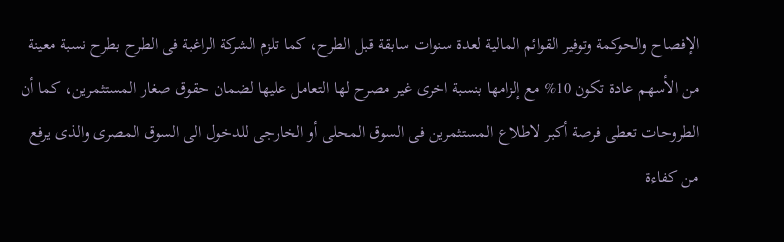الإفصاح والحوكمة وتوفير القوائم المالية لعدة سنوات سابقة قبل الطرح، كما تلزم الشركة الراغبة فى الطرح بطرح نسبة معينة من الأسهم عادة تكون 10% مع إلزامها بنسبة اخرى غير مصرح لها التعامل عليها لضمان حقوق صغار المستثمرين، كما أن الطروحات تعطى فرصة أكبر لاطلاع المستثمرين فى السوق المحلى أو الخارجى للدخول الى السوق المصرى والذى يرفع من كفاءة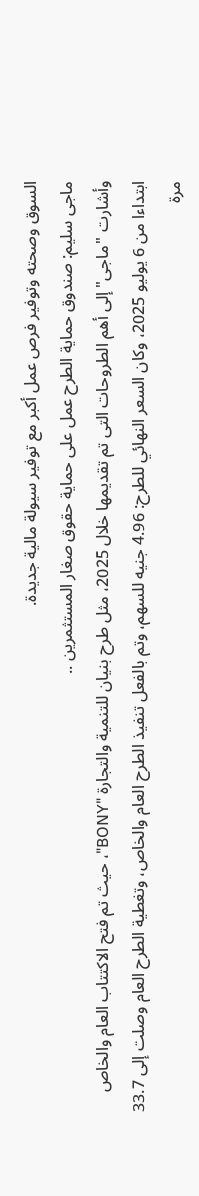السوق وصحته وتوفير فرص عمل أكبر مع توفير سيولة مالية جديدة.
ماجى سليم: صندوق حماية الطرح عمل على حماية حقوق صغار المستثمرين ..
وأشارت "ماجى" إلى أهم الطروحات التى تم تقديمها خلال 2025، مثل طرح بنيان للتنمية والتجارة "BONY"، حيث تم فتح الاكتتاب العام والخاص ابتداءا من 6 يوليو 2025، وكان السعر النهائي للطرح: 4.96 جنيه للسهم، وتم بالفعل تنفيذ الطرح العام والخاص، وتغطية الطرح العام وصلت إلى 33.7 مرة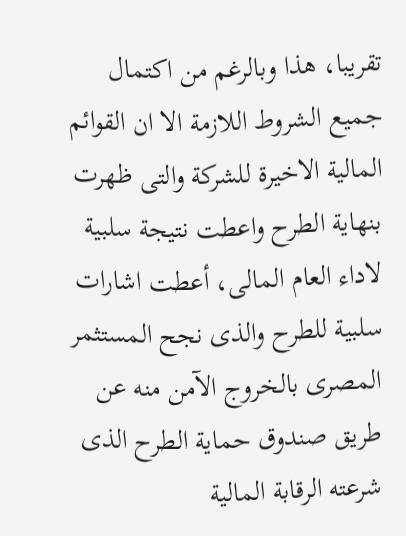تقريبا، هذا وبالرغم من اكتمال جميع الشروط اللازمة الا ان القوائم المالية الاخيرة للشركة والتى ظهرت بنهاية الطرح واعطت نتيجة سلبية لاداء العام المالى، أعطت اشارات سلبية للطرح والذى نجح المستثمر المصرى بالخروج الآمن منه عن طريق صندوق حماية الطرح الذى شرعته الرقابة المالية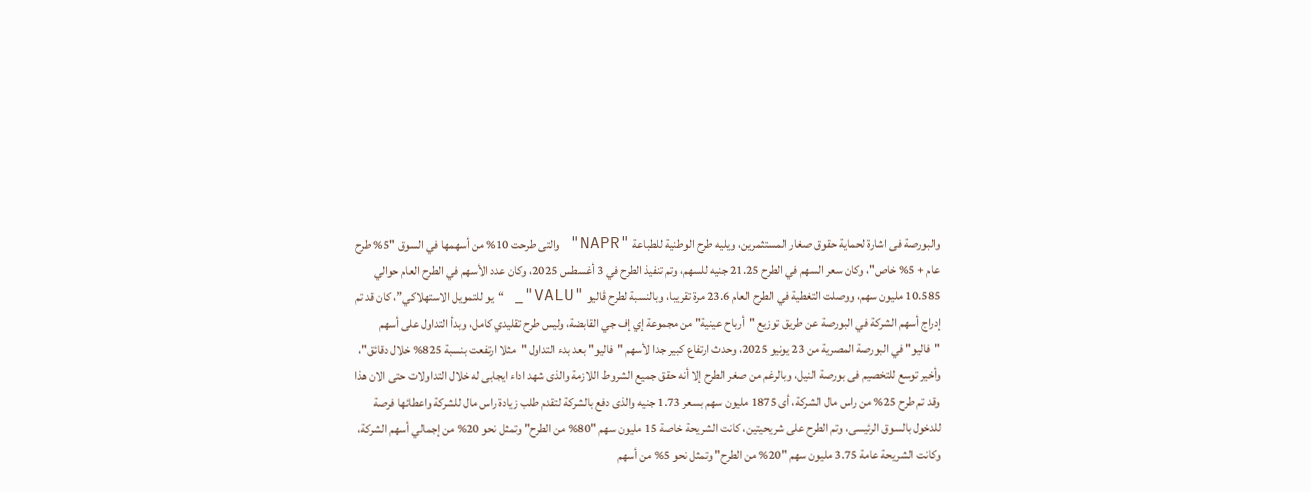والبورصة فى اشارة لحماية حقوق صغار المستثمرين، ويليه طرح الوطنية للطباعة "NAPR" والتى طرحت 10% من أسهمها في السوق "5% طرح عام + 5% خاص"، وكان سعر السهم في الطرح 21.25 جنيه للسهم، وتم تنفيذ الطرح في 3 أغسطس 2025، وكان عدد الأسهم في الطرح العام حوالي 10.585 مليون سهم، ووصلت التغطية في الطرح العام 23.6 مرة تقريبا، وبالنسبة لطرح ڤاليو "VALU"_ “يو للتمويل الاستهلاكي”، كان قد تم إدراج أسهم الشركة في البورصة عن طريق توزيع "أرباح عينية" من مجموعة إي إف جي القابضة، وليس طرح تقليدي كامل، وبدأ التداول على أسهم "فاليو" في البورصة المصرية من 23 يونيو 2025، وحدث ارتفاع كبير جدا لأسهم "فاليو" بعد بدء التداول "مثلا ارتفعت بنسبة 825% خلال دقائق"، وأخير توسع للتخصيم فى بورصة النيل، وبالرغم من صغر الطرح إلا أنه حقق جميع الشروط اللازمة والذى شهد اداء ايجابى له خلال التداولات حتى الان هذا وقد تم طرح 25% من راس مال الشركة، أى 1875 مليون سهم بسعر 1.73 جنيه والذى دفع بالشركة لتقدم طلب زيادة راس مال للشركة واعطائها فرصة للدخول بالسوق الرئيسى، وتم الطرح على شريحيتين، كانت الشريحة خاصة 15 مليون سهم "80% من الطرح" وتمثل نحو 20% من إجمالي أسهم الشركة، وكانت الشريحة عامة 3.75 مليون سهم "20% من الطرح" وتمثل نحو 5% من أسهم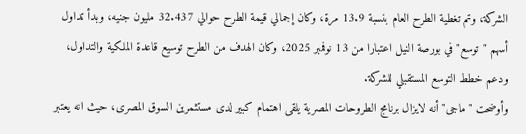الشركة، وتم تغطية الطرح العام بنسبة 13.9 مرة، وكان إجمالي قيمة الطرح حوالي 32.437 مليون جنيه، وبدأ تداول أسهم "توسع" في بورصة النيل اعتبارا من 13 نوفمبر 2025، وكان الهدف من الطرح توسيع قاعدة الملكية والتداول، ودعم خطط التوسع المستقبلي للشركة.
وأوضحت "ماجى" أنه لايزال برنامج الطروحات المصرية يلقى اهتمام كبير لدى مستثمرين السوق المصرى، حيث انه يعتبر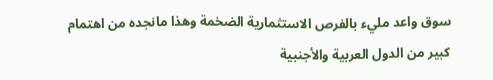سوق واعد مليء بالفرص الاستثمارية الضخمة وهذا مانجده من اهتمام كبير من الدول العربية والأجنبية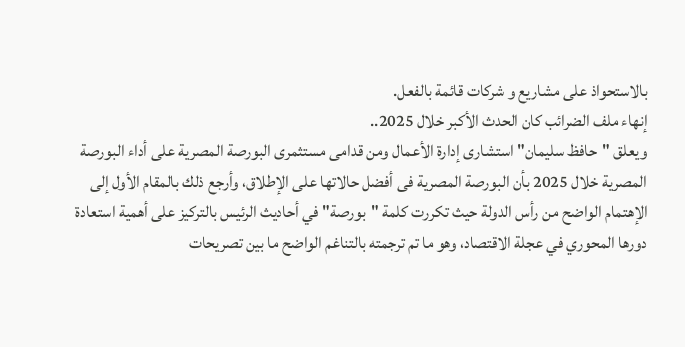بالاستحواذ على مشاريع و شركات قائمة بالفعل.
إنهاء ملف الضرائب كان الحدث الأكبر خلال 2025..
ويعلق "حافظ سليمان" استشارى إدارة الأعمال ومن قدامى مستثمرى البورصة المصرية على أداء البورصة المصرية خلال 2025 بأن البورصة المصرية فى أفضل حالاتها على الإطلاق، وأرجع ذلك بالمقام الأول إلى الإهتمام الواضح من رأس الدولة حيث تكررت كلمة "بورصة" في أحاديث الرئيس بالتركيز على أهمية استعادة دورها المحوري في عجلة الاقتصاد، وهو ما تم ترجمته بالتناغم الواضح ما بين تصريحات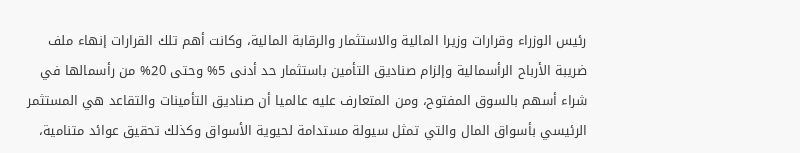رئيس الوزراء وقرارات وزيرا المالية والاستثمار والرقابة المالية، وكانت أهم تلك القرارات إنهاء ملف ضريبة الأرباح الرأسمالية وإلزام صناديق التأمين باستثمار حد أدنى 5% وحتى 20% من رأسمالها في شراء أسهم بالسوق المفتوح، ومن المتعارف عليه عالميا أن صناديق التأمينات والتقاعد هي المستثمر الرئيسي بأسواق المال والتي تمثل سيولة مستدامة لحيوية الأسواق وكذلك تحقيق عوائد متنامية،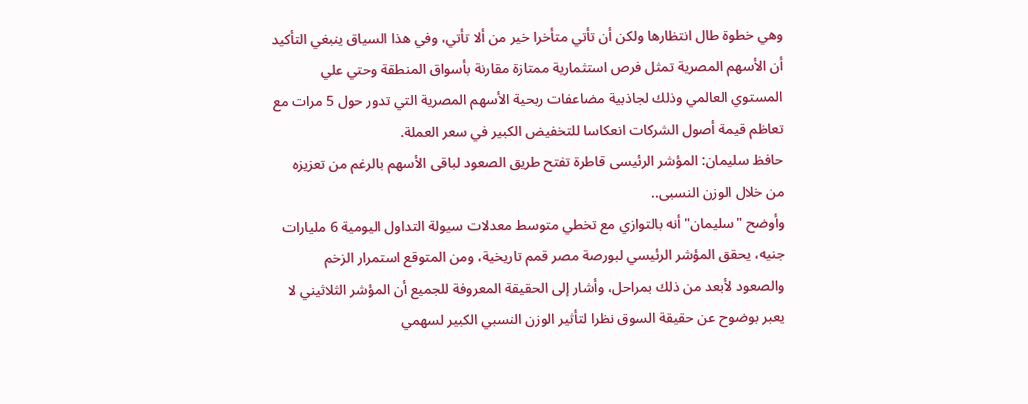وهي خطوة طال انتظارها ولكن أن تأتي متأخرا خير من ألا تأتي، وفي هذا السياق ينبغي التأكيد أن الأسهم المصرية تمثل فرص استثمارية ممتازة مقارنة بأسواق المنطقة وحتي علي المستوي العالمي وذلك لجاذبية مضاعفات ربحية الأسهم المصرية التي تدور حول 5 مرات مع تعاظم قيمة أصول الشركات انعكاسا للتخفيض الكبير في سعر العملة.
حافظ سليمان: المؤشر الرئيسى قاطرة تفتح طريق الصعود لباقى الأسهم بالرغم من تعزيزه من خلال الوزن النسبى..
وأوضح "سليمان" أنه بالتوازي مع تخطي متوسط معدلات سيولة التداول اليومية 6 مليارات جنيه، يحقق المؤشر الرئيسي لبورصة مصر قمم تاريخية، ومن المتوقع استمرار الزخم والصعود لأبعد من ذلك بمراحل، وأشار إلى الحقيقة المعروفة للجميع أن المؤشر الثلاثيني لا يعبر بوضوح عن حقيقة السوق نظرا لتأثير الوزن النسبي الكبير لسهمي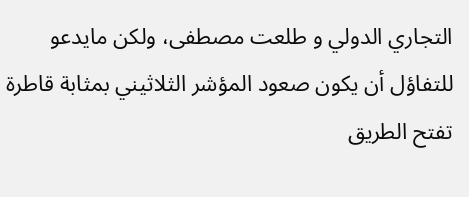التجاري الدولي و طلعت مصطفى، ولكن مايدعو للتفاؤل أن يكون صعود المؤشر الثلاثيني بمثابة قاطرة تفتح الطريق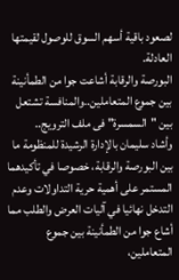لصعود باقية أسهم السوق للوصول لقيمتها العادلة.
البورصة والرقابة أشاعت جوا من الطمأنينة بين جموع المتعاملين..والمنافسة تشتعل بين "السمسرة" فى ملف الترويج..
وأشاد سليمان بالإدارة الرشيدة للمنظومة ما بين البورصة والرقابة، خصوصا في تأكيدهما المستمر على أهمية حرية التداولات وعدم التدخل نهائيا في آليات العرض والطلب مما أشاع جوا من الطمأنينة بين جموع المتعاملين،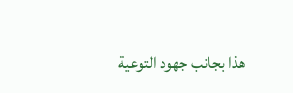هذا بجانب جهود التوعية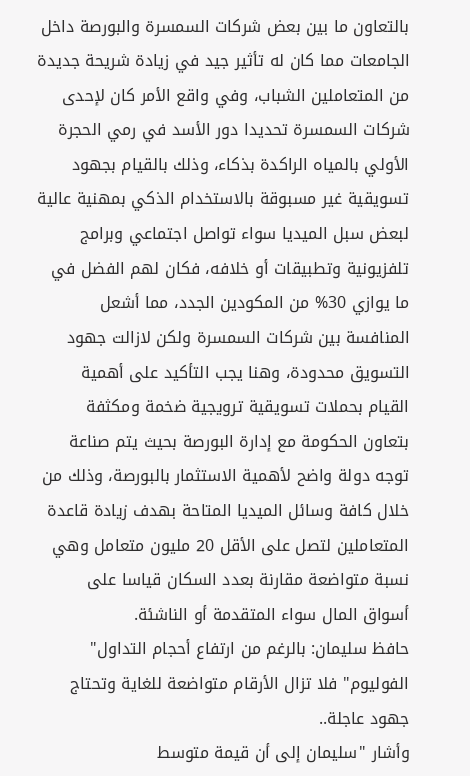بالتعاون ما بين بعض شركات السمسرة والبورصة داخل الجامعات مما كان له تأثير جيد في زيادة شريحة جديدة من المتعاملين الشباب، وفي واقع الأمر كان لإحدى شركات السمسرة تحديدا دور الأسد في رمي الحجرة الأولي بالمياه الراكدة بذكاء، وذلك بالقيام بجهود تسويقية غير مسبوقة بالاستخدام الذكي بمهنية عالية لبعض سبل الميديا سواء تواصل اجتماعي وبرامج تلفزيونية وتطبيقات أو خلافه، فكان لهم الفضل في ما يوازي 30% من المكودين الجدد، مما أشعل المنافسة بين شركات السمسرة ولكن لازالت جهود التسويق محدودة، وهنا يجب التأكيد على أهمية القيام بحملات تسويقية ترويجية ضخمة ومكثفة بتعاون الحكومة مع إدارة البورصة بحيث يتم صناعة توجه دولة واضح لأهمية الاستثمار بالبورصة، وذلك من خلال كافة وسائل الميديا المتاحة بهدف زيادة قاعدة المتعاملين لتصل على الأقل 20 مليون متعامل وهي نسبة متواضعة مقارنة بعدد السكان قياسا على أسواق المال سواء المتقدمة أو الناشئة.
حافظ سليمان: بالرغم من ارتفاع أحجام التداول" الفوليوم" فلا تزال الأرقام متواضعة للغاية وتحتاج جهود عاجلة..
وأشار "سليمان إلى أن قيمة متوسط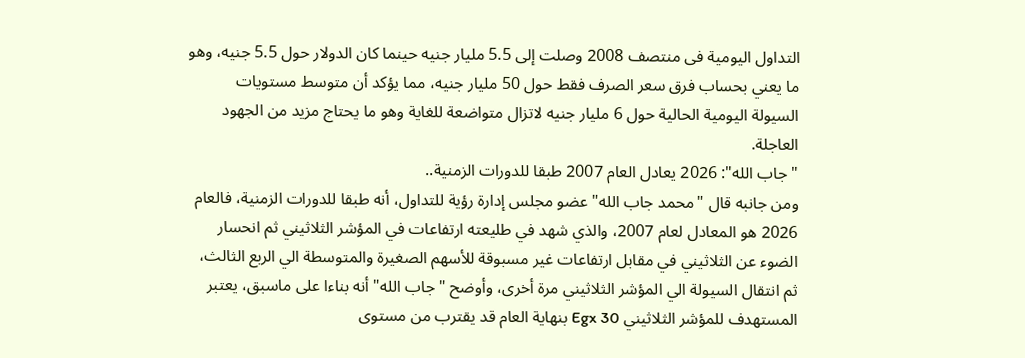التداول اليومية فى منتصف 2008 وصلت إلى 5.5 مليار جنيه حينما كان الدولار حول 5.5 جنيه، وهو ما يعني بحساب فرق سعر الصرف فقط حول 50 مليار جنيه، مما يؤكد أن متوسط مستويات السيولة اليومية الحالية حول 6 مليار جنيه لاتزال متواضعة للغاية وهو ما يحتاج مزيد من الجهود العاجلة.
"جاب الله": 2026 يعادل العام 2007 طبقا للدورات الزمنية..
ومن جانبه قال "محمد جاب الله" عضو مجلس إدارة رؤية للتداول، أنه طبقا للدورات الزمنية، فالعام 2026 هو المعادل لعام 2007، والذي شهد في طليعته ارتفاعات في المؤشر الثلاثيني ثم انحسار الضوء عن الثلاثيني في مقابل ارتفاعات غير مسبوقة للأسهم الصغيرة والمتوسطة الي الربع الثالث، ثم انتقال السيولة الي المؤشر الثلاثيني مرة أخرى، وأوضح "جاب الله" أنه بناءا على ماسبق، يعتبر المستهدف للمؤشر الثلاثيني Egx 30 بنهاية العام قد يقترب من مستوى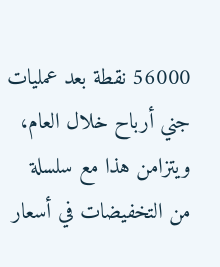56000 نقطة بعد عمليات جني أرباح خلال العام، ويتزامن هذا مع سلسلة من التخفيضات في أسعار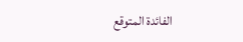الفائدة المتوقع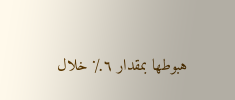هبوطها بمقدار ٦٪ خلال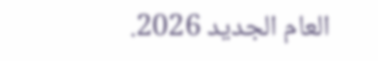العام الجديد 2026.